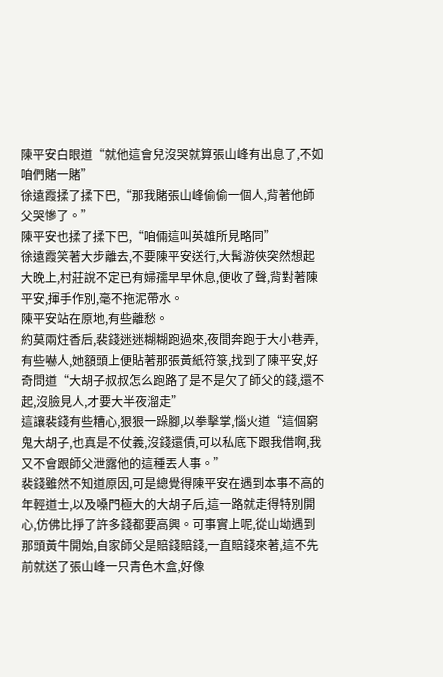陳平安白眼道“就他這會兒沒哭就算張山峰有出息了,不如咱們賭一賭”
徐遠霞揉了揉下巴,“那我賭張山峰偷偷一個人,背著他師父哭慘了。”
陳平安也揉了揉下巴,“咱倆這叫英雄所見略同”
徐遠霞笑著大步離去,不要陳平安送行,大髯游俠突然想起大晚上,村莊說不定已有婦孺早早休息,便收了聲,背對著陳平安,揮手作別,毫不拖泥帶水。
陳平安站在原地,有些離愁。
約莫兩炷香后,裴錢迷迷糊糊跑過來,夜間奔跑于大小巷弄,有些嚇人,她額頭上便貼著那張黃紙符箓,找到了陳平安,好奇問道“大胡子叔叔怎么跑路了是不是欠了師父的錢,還不起,沒臉見人,才要大半夜溜走”
這讓裴錢有些糟心,狠狠一跺腳,以拳擊掌,惱火道“這個窮鬼大胡子,也真是不仗義,沒錢還債,可以私底下跟我借啊,我又不會跟師父泄露他的這種丟人事。”
裴錢雖然不知道原因,可是總覺得陳平安在遇到本事不高的年輕道士,以及嗓門極大的大胡子后,這一路就走得特別開心,仿佛比掙了許多錢都要高興。可事實上呢,從山坳遇到那頭黃牛開始,自家師父是賠錢賠錢,一直賠錢來著,這不先前就送了張山峰一只青色木盒,好像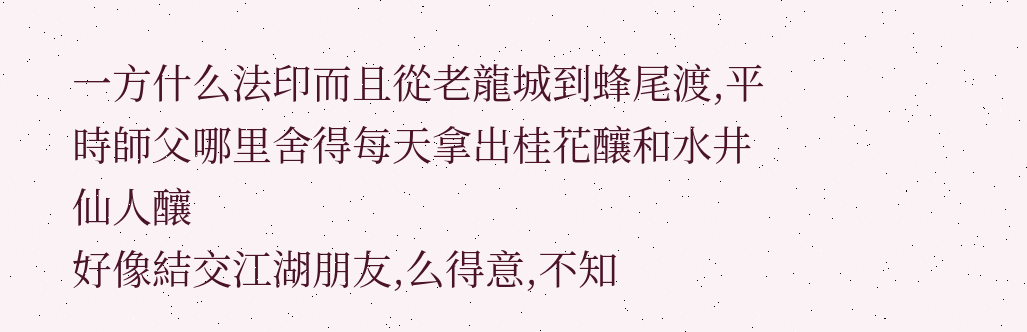一方什么法印而且從老龍城到蜂尾渡,平時師父哪里舍得每天拿出桂花釀和水井仙人釀
好像結交江湖朋友,么得意,不知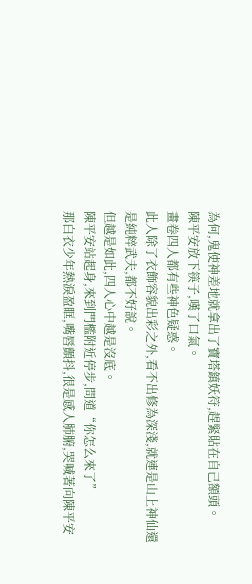為何,鬼使神差地就拿出了寶塔鎮妖符,趕緊貼在自己額頭。
陳平安放下筷子,嘆了口氣。
畫卷四人都有些神色疑惑。
此人除了衣飾容貌出彩之外,看不出修為深淺,就連是山上神仙還是純粹武夫,都不好說。
但越是如此,四人心中越是沒底。
陳平安站起身,來到門檻附近停步,問道“你怎么來了”
那白衣少年熱淚盈眶,嘴唇顫抖,很是感人肺腑,哭喊著向陳平安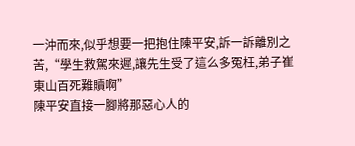一沖而來,似乎想要一把抱住陳平安,訴一訴離別之苦,“學生救駕來遲,讓先生受了這么多冤枉,弟子崔東山百死難贖啊”
陳平安直接一腳將那惡心人的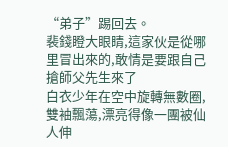“弟子”踢回去。
裴錢瞪大眼睛,這家伙是從哪里冒出來的,敢情是要跟自己搶師父先生來了
白衣少年在空中旋轉無數圈,雙袖飄蕩,漂亮得像一團被仙人伸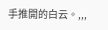手推開的白云。,,,